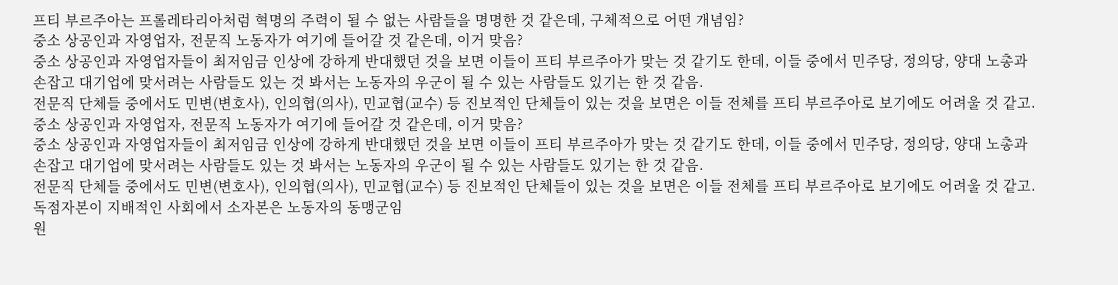프티 부르주아는 프롤레타리아처럼 혁명의 주력이 될 수 없는 사람들을 명명한 것 같은데, 구체적으로 어떤 개념임?
중소 상공인과 자영업자, 전문직 노동자가 여기에 들어갈 것 같은데, 이거 맞음?
중소 상공인과 자영업자들이 최저임금 인상에 강하게 반대했던 것을 보면 이들이 프티 부르주아가 맞는 것 같기도 한데, 이들 중에서 민주당, 정의당, 양대 노총과 손잡고 대기업에 맞서려는 사람들도 있는 것 봐서는 노동자의 우군이 될 수 있는 사람들도 있기는 한 것 같음.
전문직 단체들 중에서도 민변(변호사), 인의협(의사), 민교협(교수) 등 진보적인 단체들이 있는 것을 보면은 이들 전체를 프티 부르주아로 보기에도 어려울 것 같고.
중소 상공인과 자영업자, 전문직 노동자가 여기에 들어갈 것 같은데, 이거 맞음?
중소 상공인과 자영업자들이 최저임금 인상에 강하게 반대했던 것을 보면 이들이 프티 부르주아가 맞는 것 같기도 한데, 이들 중에서 민주당, 정의당, 양대 노총과 손잡고 대기업에 맞서려는 사람들도 있는 것 봐서는 노동자의 우군이 될 수 있는 사람들도 있기는 한 것 같음.
전문직 단체들 중에서도 민변(변호사), 인의협(의사), 민교협(교수) 등 진보적인 단체들이 있는 것을 보면은 이들 전체를 프티 부르주아로 보기에도 어려울 것 같고.
독점자본이 지배적인 사회에서 소자본은 노동자의 동맹군임
원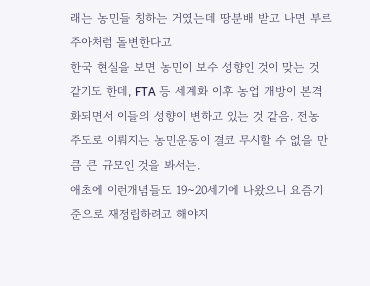래는 농민들 칭하는 거였는데 땅분배 받고 나면 부르주아처럼 돌변한다고
한국 현실을 보면 농민이 보수 성향인 것이 맞는 것 같기도 한데, FTA 등 세계화 이후 농업 개방이 본격화되면서 이들의 성향이 변하고 있는 것 같음. 전농 주도로 이뤄지는 농민운동이 결코 무시할 수 없을 만큼 큰 규모인 것을 봐서는.
애초에 이런개념들도 19~20세기에 나왔으니 요즘기준으로 재정립하려고 해야지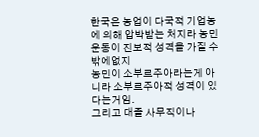한국은 농업이 다국적 기업농에 의해 압박받는 처지라 농민운동이 진보적 성격을 가질 수 밖에없지
농민이 소부르주아라는게 아니라 소부르주아적 성격이 있다는거임.
그리고 대졸 사무직이나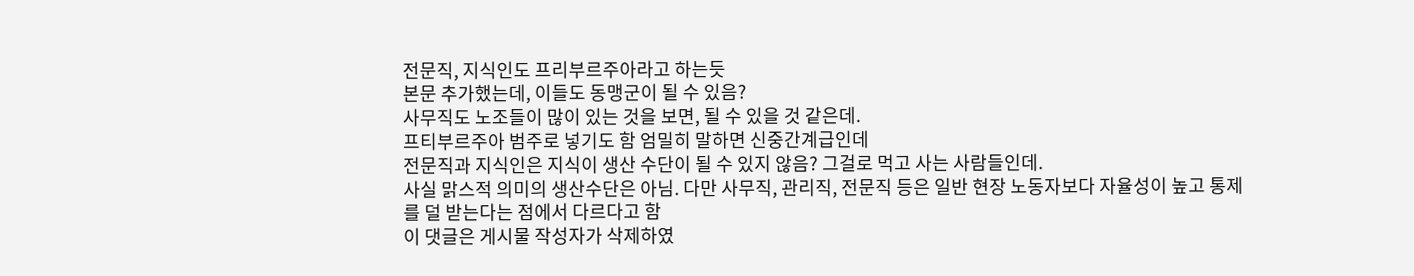전문직, 지식인도 프리부르주아라고 하는듯
본문 추가했는데, 이들도 동맹군이 될 수 있음?
사무직도 노조들이 많이 있는 것을 보면, 될 수 있을 것 같은데.
프티부르주아 범주로 넣기도 함 엄밀히 말하면 신중간계급인데
전문직과 지식인은 지식이 생산 수단이 될 수 있지 않음? 그걸로 먹고 사는 사람들인데.
사실 맑스적 의미의 생산수단은 아님. 다만 사무직, 관리직, 전문직 등은 일반 현장 노동자보다 자율성이 높고 통제를 덜 받는다는 점에서 다르다고 함
이 댓글은 게시물 작성자가 삭제하였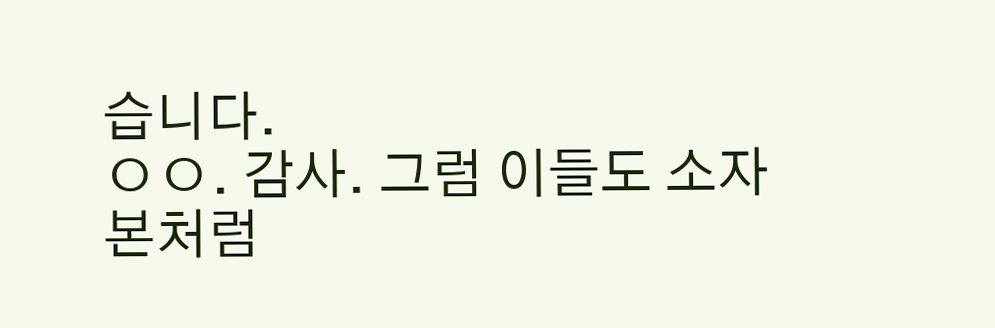습니다.
ㅇㅇ. 감사. 그럼 이들도 소자본처럼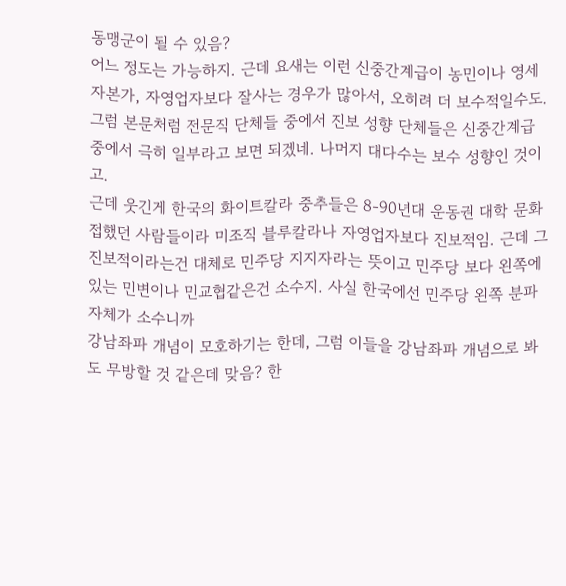동맹군이 될 수 있음?
어느 정도는 가능하지. 근데 요새는 이런 신중간계급이 농민이나 영세자본가, 자영업자보다 잘사는 경우가 많아서, 오히려 더 보수적일수도.
그럼 본문처럼 전문직 단체들 중에서 진보 성향 단체들은 신중간계급 중에서 극히 일부라고 보면 되겠네. 나머지 대다수는 보수 성향인 것이고.
근데 웃긴게 한국의 화이트칼라 중추들은 8-90년대 운동권 대학 문화 접했던 사람들이라 미조직 블루칼라나 자영업자보다 진보적임. 근데 그 진보적이라는건 대체로 민주당 지지자라는 뜻이고 민주당 보다 왼쪽에 있는 민변이나 민교협같은건 소수지. 사실 한국에선 민주당 왼쪽 분파 자체가 소수니까
강남좌파 개념이 모호하기는 한데, 그럼 이들을 강남좌파 개념으로 봐도 무방할 것 같은데 맞음? 한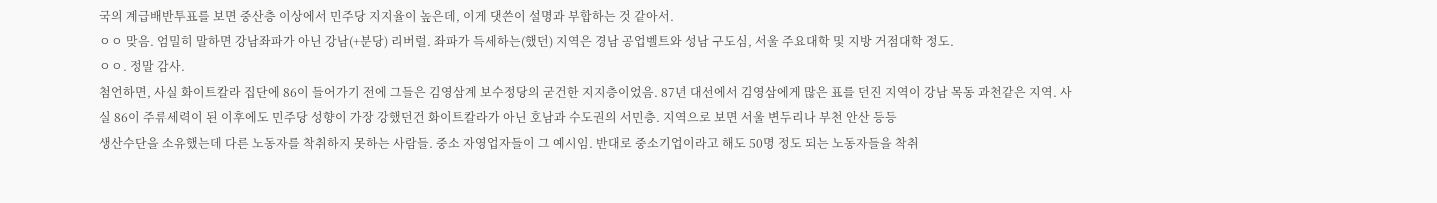국의 계급배반투표를 보면 중산층 이상에서 민주당 지지율이 높은데, 이게 댓쓴이 설명과 부합하는 것 같아서.
ㅇㅇ 맞음. 엄밀히 말하면 강남좌파가 아닌 강남(+분당) 리버럴. 좌파가 득세하는(했던) 지역은 경남 공업벨트와 성남 구도심, 서울 주요대학 및 지방 거점대학 정도.
ㅇㅇ. 정말 감사.
첨언하면, 사실 화이트칼라 집단에 86이 들어가기 전에 그들은 김영삼계 보수정당의 굳건한 지지층이었음. 87년 대선에서 김영삼에게 많은 표를 던진 지역이 강남 목동 과천같은 지역. 사실 86이 주류세력이 된 이후에도 민주당 성향이 가장 강했던건 화이트칼라가 아닌 호남과 수도권의 서민층. 지역으로 보면 서울 변두리나 부천 안산 등등
생산수단을 소유했는데 다른 노동자를 착취하지 못하는 사람들. 중소 자영업자들이 그 예시임. 반대로 중소기업이라고 해도 50명 정도 되는 노동자들을 착취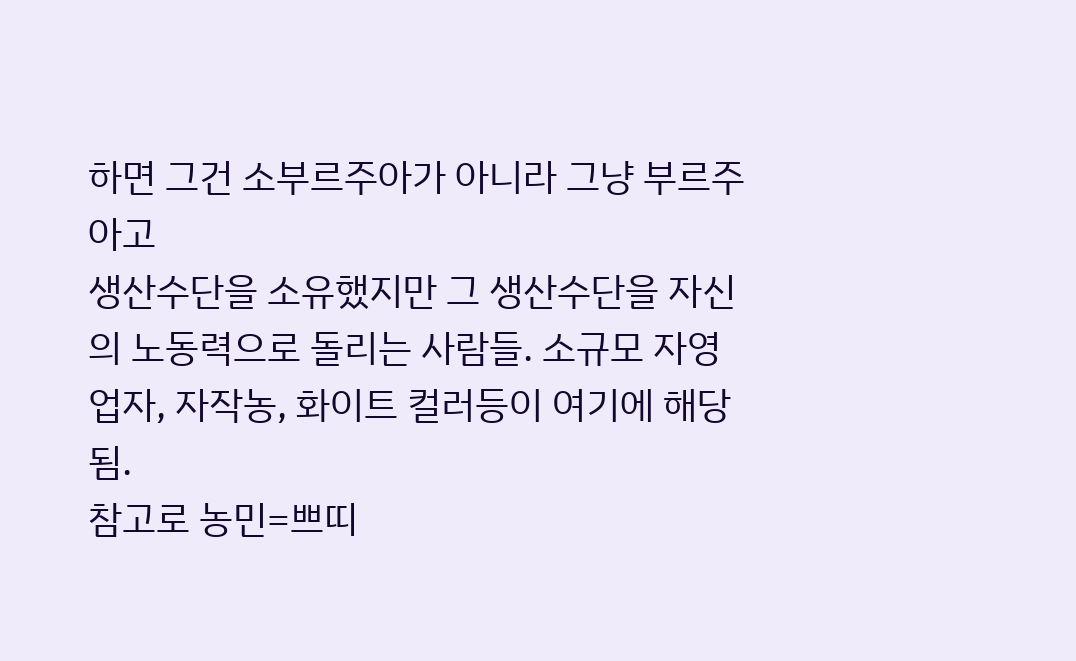하면 그건 소부르주아가 아니라 그냥 부르주아고
생산수단을 소유했지만 그 생산수단을 자신의 노동력으로 돌리는 사람들. 소규모 자영업자, 자작농, 화이트 컬러등이 여기에 해당됨.
참고로 농민=쁘띠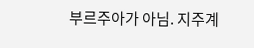부르주아가 아님. 지주계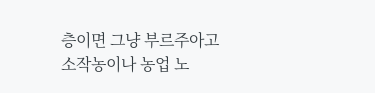층이면 그냥 부르주아고 소작농이나 농업 노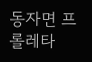동자면 프롤레타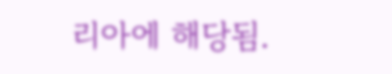리아에 해당됨.